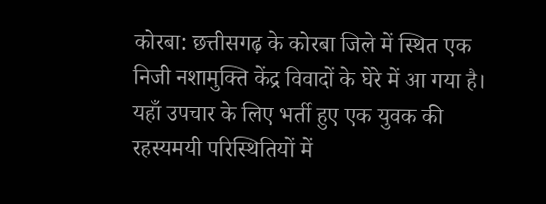कोरबा: छत्तीसगढ़ के कोरबा जिले में स्थित एक निजी नशामुक्ति केंद्र विवादों के घेरे में आ गया है। यहाँ उपचार के लिए भर्ती हुए एक युवक की रहस्यमयी परिस्थितियों में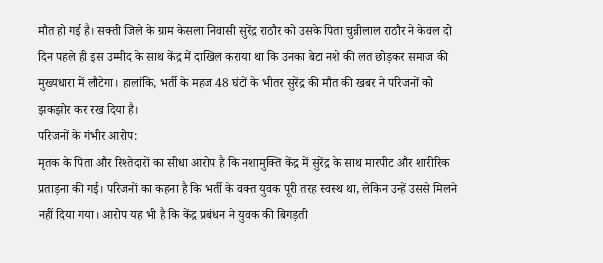मौत हो गई है। सक्ती जिले के ग्राम केसला निवासी सुरेंद्र राठौर को उसके पिता चुन्नीलाल राठौर ने केवल दो दिन पहले ही इस उम्मीद के साथ केंद्र में दाखिल कराया था कि उनका बेटा नशे की लत छोड़कर समाज की मुख्यधारा में लौटेगा। हालांकि, भर्ती के महज 48 घंटों के भीतर सुरेंद्र की मौत की खबर ने परिजनों को झकझोर कर रख दिया है।
परिजनों के गंभीर आरोप:
मृतक के पिता और रिश्तेदारों का सीधा आरोप है कि नशामुक्ति केंद्र में सुरेंद्र के साथ मारपीट और शारीरिक प्रताड़ना की गई। परिजनों का कहना है कि भर्ती के वक्त युवक पूरी तरह स्वस्थ था, लेकिन उन्हें उससे मिलने नहीं दिया गया। आरोप यह भी है कि केंद्र प्रबंधन ने युवक की बिगड़ती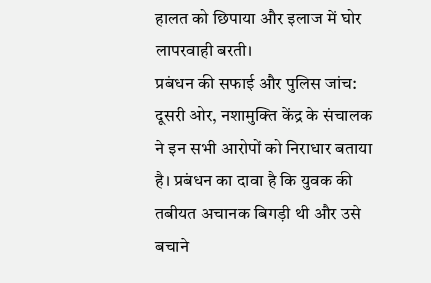हालत को छिपाया और इलाज में घोर लापरवाही बरती।
प्रबंधन की सफाई और पुलिस जांच:
दूसरी ओर, नशामुक्ति केंद्र के संचालक ने इन सभी आरोपों को निराधार बताया है। प्रबंधन का दावा है कि युवक की तबीयत अचानक बिगड़ी थी और उसे बचाने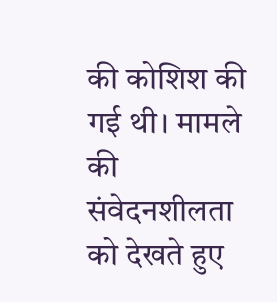की कोशिश की गई थी। मामले की संवेदनशीलता को देखते हुए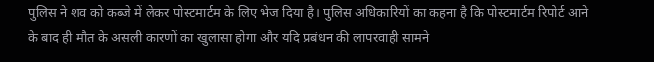पुलिस ने शव को कब्जे में लेकर पोस्टमार्टम के लिए भेज दिया है। पुलिस अधिकारियों का कहना है कि पोस्टमार्टम रिपोर्ट आने के बाद ही मौत के असली कारणों का खुलासा होगा और यदि प्रबंधन की लापरवाही सामने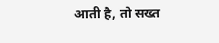आती है, तो सख्त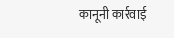कानूनी कार्रवाई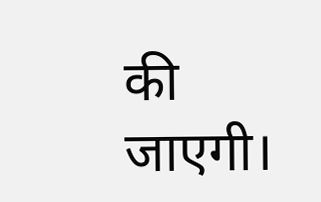की जाएगी।